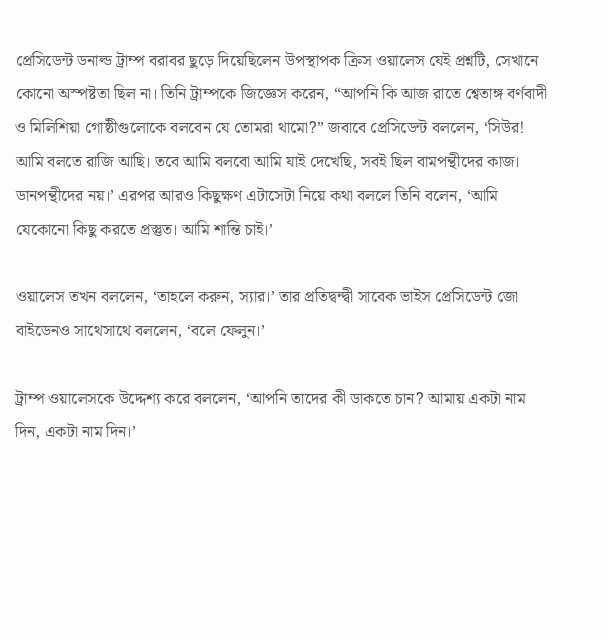প্রেসিডেন্ট ডনাল্ড ট্রাম্প বরাবর ছুড়ে দিয়েছিলেন উপস্থাপক ক্রিস ওয়ালেস যেই প্রশ্নটি, সেখানে কোনো অস্পষ্টতা ছিল না। তিনি ট্রাম্পকে জিজ্ঞেস করেন, “আপনি কি আজ রাতে শ্বেতাঙ্গ বর্ণবাদী ও মিলিশিয়া গোষ্ঠীগুলোকে বলবেন যে তোমরা থামো?” জবাবে প্রেসিডেন্ট বললেন, ‘সিউর! আমি বলতে রাজি আছি। তবে আমি বলবো আমি যাই দেখেছি, সবই ছিল বামপন্থীদের কাজ। ডানপন্থীদের নয়।’ এরপর আরও কিছুক্ষণ এটাসেটা নিয়ে কথা বললে তিনি বলেন, ‘আমি যেকোনো কিছু করতে প্রস্তুত। আমি শান্তি চাই।’

ওয়ালেস তখন বললেন, ‘তাহলে করুন, স্যার।’ তার প্রতিদ্বন্দ্বী সাবেক ভাইস প্রেসিডেন্ট জো বাইডেনও সাথেসাথে বললেন, ‘বলে ফেলুন।’

ট্রাম্প ওয়ালেসকে উদ্দেশ্য করে বললেন, ‘আপনি তাদের কী ডাকতে চান? আমায় একটা নাম দিন, একটা নাম দিন।’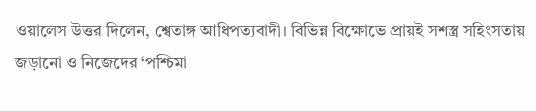ওয়ালেস উত্তর দিলেন, শ্বেতাঙ্গ আধিপত্যবাদী। বিভিন্ন বিক্ষোভে প্রায়ই সশস্ত্র সহিংসতায় জড়ানো ও নিজেদের ‘পশ্চিমা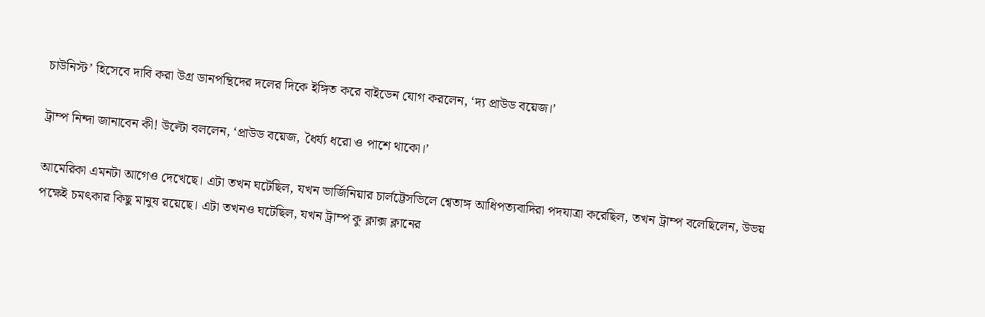চাউনিস্ট’ হিসেবে দাবি করা উগ্র ডানপন্থিদের দলের দিকে ইঙ্গিত করে বাইডেন যোগ করলেন, ‘দ্য প্রাউড বয়েজ।’

ট্রাম্প নিন্দা জানাবেন কী! উল্টো বললেন, ‘প্রাউড বয়েজ, ধৈর্য্য ধরো ও পাশে থাকো।’

আমেরিকা এমনটা আগেও দেখেছে। এটা তখন ঘটেছিল, যখন ভার্জিনিয়ার চার্লট্টেসভিলে শ্বেতাঙ্গ আধিপত্যবাদিরা পদযাত্রা করেছিল, তখন ট্রাম্প বলেছিলেন, উভয় পক্ষেই চমৎকার কিছু মানুষ রয়েছে। এটা তখনও ঘটেছিল, যখন ট্রাম্প কু ক্লাক্স ক্লানের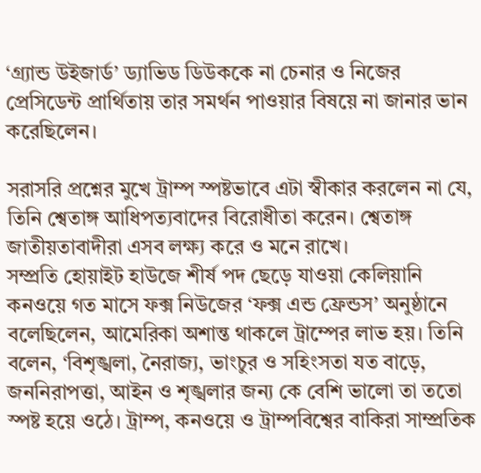‘গ্র্যান্ড উইজার্ড’ ড্যাভিড ডিউককে না চেনার ও নিজের প্রেসিডেন্ট প্রার্থিতায় তার সমর্থন পাওয়ার বিষয়ে না জানার ভান করেছিলেন।

সরাসরি প্রশ্নের মুখে ট্রাম্প স্পষ্টভাবে এটা স্বীকার করলেন না যে, তিনি শ্বেতাঙ্গ আধিপত্যবাদের বিরোধীতা করেন। শ্বেতাঙ্গ জাতীয়তাবাদীরা এসব লক্ষ্য করে ও মনে রাখে।
সম্প্রতি হোয়াইট হাউজে শীর্ষ পদ ছেড়ে যাওয়া কেলিয়ানি কনওয়ে গত মাসে ফক্স নিউজের ‘ফক্স এন্ড ফ্রেন্ডস’ অনুষ্ঠানে বলেছিলেন, আমেরিকা অশান্ত থাকলে ট্রাম্পের লাভ হয়। তিনি বলেন, ‘বিশৃঙ্খলা, নৈরাজ্য, ভাংচুর ও সহিংসতা যত বাড়ে, জননিরাপত্তা, আইন ও শৃঙ্খলার জন্য কে বেশি ভালো তা ততো স্পষ্ট হয়ে ওঠে। ট্রাম্প, কনওয়ে ও ট্রাম্পবিশ্বের বাকিরা সাম্প্রতিক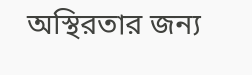অস্থিরতার জন্য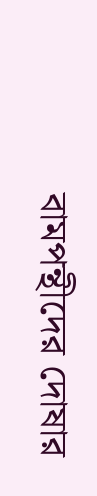বামপন্থীদের দোষার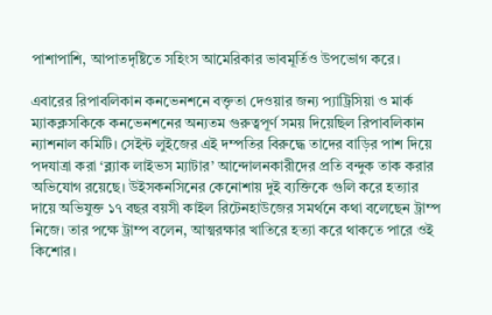পাশাপাশি, আপাতদৃষ্টিতে সহিংস আমেরিকার ভাবমূর্তিও উপভোগ করে।

এবারের রিপাবলিকান কনভেনশনে বক্তৃতা দেওয়ার জন্য প্যাট্রিসিয়া ও মার্ক ম্যাকক্লসকিকে কনভেনশনের অন্যতম গুরুত্বপূর্ণ সময় দিয়েছিল রিপাবলিকান ন্যাশনাল কমিটি। সেইন্ট লুইজের এই দম্পতির বিরুদ্ধে তাদের বাড়ির পাশ দিয়ে পদযাত্রা করা ‘ব্ল্যাক লাইভস ম্যাটার’ আন্দোলনকারীদের প্রতি বন্দুক তাক করার অভিযোগ রয়েছে। উইসকনসিনের কেনোশায় দুই ব্যক্তিকে গুলি করে হত্যার দায়ে অভিযুক্ত ১৭ বছর বয়সী কাইল রিটেনহাউজের সমর্থনে কথা বলেছেন ট্রাম্প নিজে। তার পক্ষে ট্রাম্প বলেন, আত্মরক্ষার খাতিরে হত্যা করে থাকতে পারে ওই কিশোর।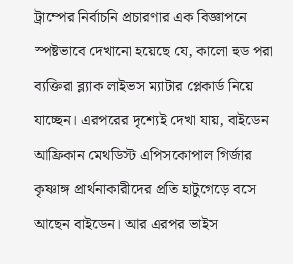ট্রাম্পের নির্বাচনি প্রচারণার এক বিজ্ঞাপনে স্পষ্টভাবে দেখানো হয়েছে যে, কালো হুড পরা ব্যক্তিরা ব্ল্যাক লাইভস ম্যাটার প্লেকার্ড নিয়ে যাচ্ছেন। এরপরের দৃশ্যেই দেখা যায়, বাইডেন আফ্রিকান মেথডিস্ট এপিসকোপাল গির্জার কৃষ্ণাঙ্গ প্রার্থনাকারীদের প্রতি হাটুগেড়ে বসে আছেন বাইডেন। আর এরপর ভাইস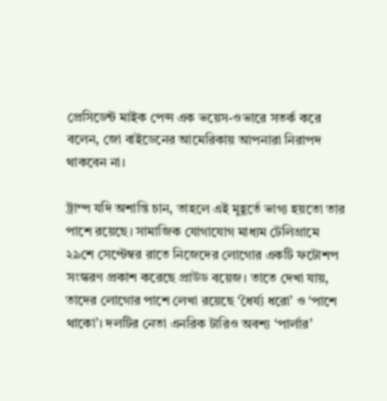প্রেসিডেন্ট মাইক পেন্স এক ভয়েস-ওভারে সতর্ক করে বলেন, জো বাইডেনের আমেরিকায় আপনারা নিরাপদ থাকবেন না।

ট্রাম্প যদি অশান্তি চান, তাহলে এই মুহূর্তে ভাগ্য হয়তো তার পাশে রয়েছে। সামাজিক যোগাযোগ মাধ্যম টেলিগ্রামে ২৯শে সেপ্টেম্বর রাতে নিজেদের লোগোর একটি ফটোশপ সংস্করণ প্রকাশ করেছে প্রাউড বয়েজ। তাতে দেখা যায়, তাদের লোগোর পাশে লেখা রয়েছে ‘ধৈর্য্য ধরো’ ও ‘পাশে থাকো’। দলটির নেতা এনরিক টারিও অবশ্য ‘পার্লার’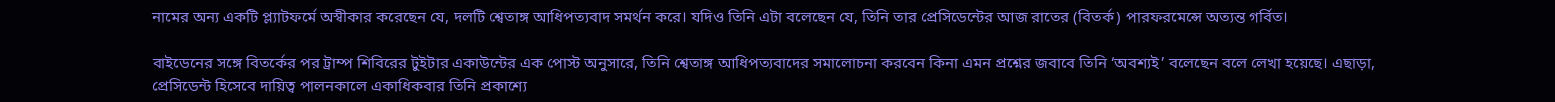নামের অন্য একটি প্ল্যাটফর্মে অস্বীকার করেছেন যে, দলটি শ্বেতাঙ্গ আধিপত্যবাদ সমর্থন করে। যদিও তিনি এটা বলেছেন যে, তিনি তার প্রেসিডেন্টের আজ রাতের (বিতর্ক) পারফরমেন্সে অত্যন্ত গর্বিত।

বাইডেনের সঙ্গে বিতর্কের পর ট্রাম্প শিবিরের টুইটার একাউন্টের এক পোস্ট অনুসারে, তিনি শ্বেতাঙ্গ আধিপত্যবাদের সমালোচনা করবেন কিনা এমন প্রশ্নের জবাবে তিনি ‘অবশ্যই’ বলেছেন বলে লেখা হয়েছে। এছাড়া, প্রেসিডেন্ট হিসেবে দায়িত্ব পালনকালে একাধিকবার তিনি প্রকাশ্যে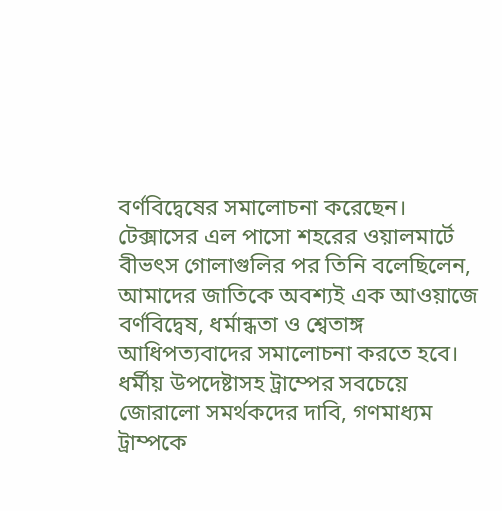বর্ণবিদ্বেষের সমালোচনা করেছেন। টেক্সাসের এল পাসো শহরের ওয়ালমার্টে বীভৎস গোলাগুলির পর তিনি বলেছিলেন, আমাদের জাতিকে অবশ্যই এক আওয়াজে বর্ণবিদ্বেষ, ধর্মান্ধতা ও শ্বেতাঙ্গ আধিপত্যবাদের সমালোচনা করতে হবে। ধর্মীয় উপদেষ্টাসহ ট্রাম্পের সবচেয়ে জোরালো সমর্থকদের দাবি, গণমাধ্যম ট্রাম্পকে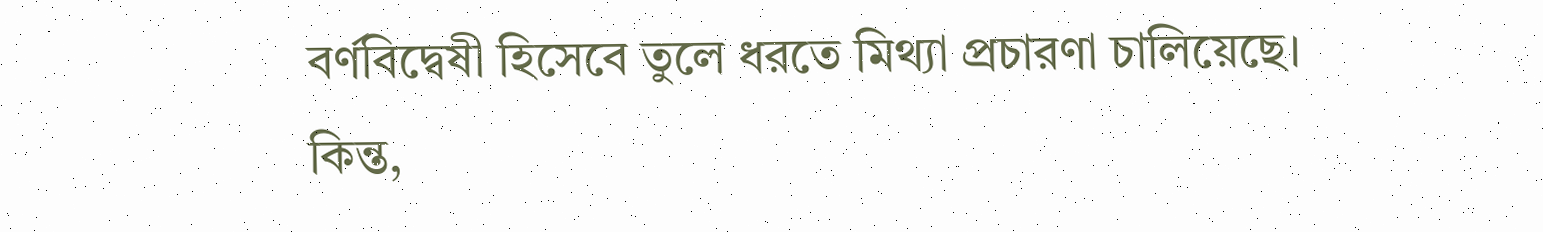বর্ণবিদ্বেষী হিসেবে তুলে ধরতে মিথ্যা প্রচারণা চালিয়েছে।
কিন্ত,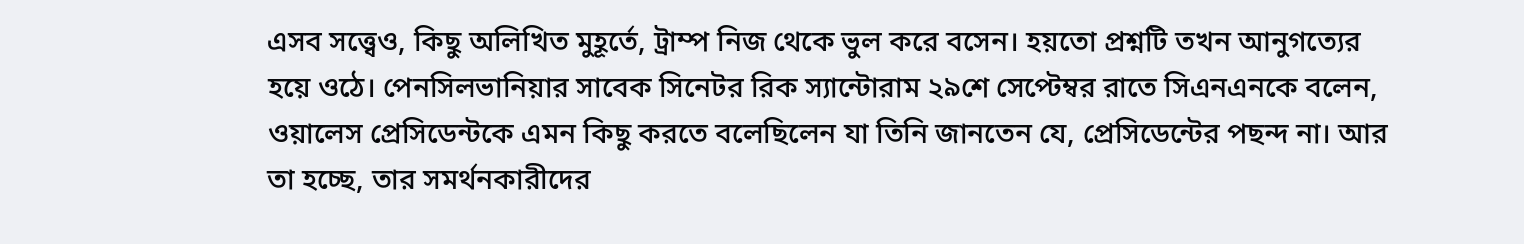এসব সত্ত্বেও, কিছু অলিখিত মুহূর্তে, ট্রাম্প নিজ থেকে ভুল করে বসেন। হয়তো প্রশ্নটি তখন আনুগত্যের হয়ে ওঠে। পেনসিলভানিয়ার সাবেক সিনেটর রিক স্যান্টোরাম ২৯শে সেপ্টেম্বর রাতে সিএনএনকে বলেন, ওয়ালেস প্রেসিডেন্টকে এমন কিছু করতে বলেছিলেন যা তিনি জানতেন যে, প্রেসিডেন্টের পছন্দ না। আর তা হচ্ছে, তার সমর্থনকারীদের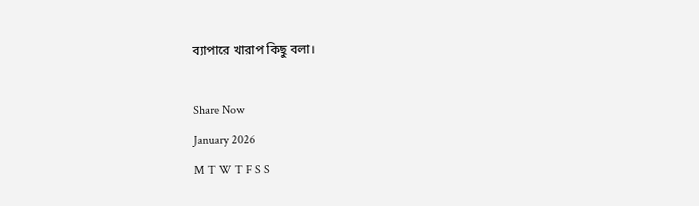ব্যাপারে খারাপ কিছু বলা।

Share Now
January 2026
M T W T F S S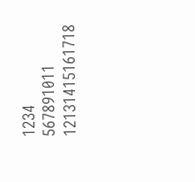1234
567891011
12131415161718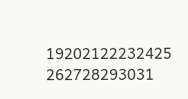19202122232425
262728293031